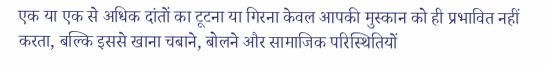एक या एक से अधिक दांतों का टूटना या गिरना केवल आपकी मुस्कान को ही प्रभावित नहीं करता, बल्कि इससे खाना चबाने, बोलने और सामाजिक परिस्थितियों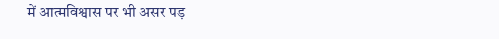में आत्मविश्वास पर भी असर पड़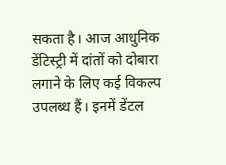सकता है। आज आधुनिक डेंटिस्ट्री में दांतों को दोबारा लगाने के लिए कई विकल्प उपलब्ध हैं। इनमें डेंटल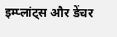इम्प्लांट्स और डेंचर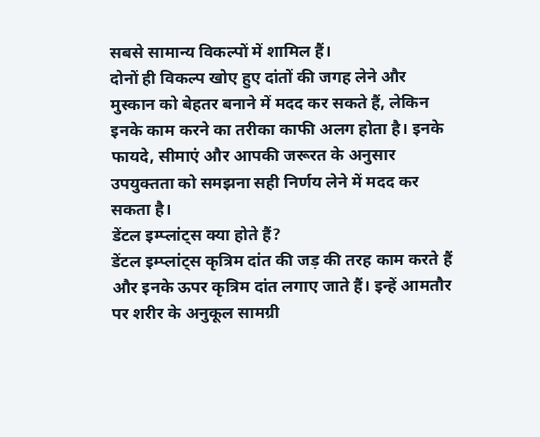सबसे सामान्य विकल्पों में शामिल हैं।
दोनों ही विकल्प खोए हुए दांतों की जगह लेने और मुस्कान को बेहतर बनाने में मदद कर सकते हैं, लेकिन इनके काम करने का तरीका काफी अलग होता है। इनके फायदे, सीमाएं और आपकी जरूरत के अनुसार उपयुक्तता को समझना सही निर्णय लेने में मदद कर सकता है।
डेंटल इम्प्लांट्स क्या होते हैं?
डेंटल इम्प्लांट्स कृत्रिम दांत की जड़ की तरह काम करते हैं और इनके ऊपर कृत्रिम दांत लगाए जाते हैं। इन्हें आमतौर पर शरीर के अनुकूल सामग्री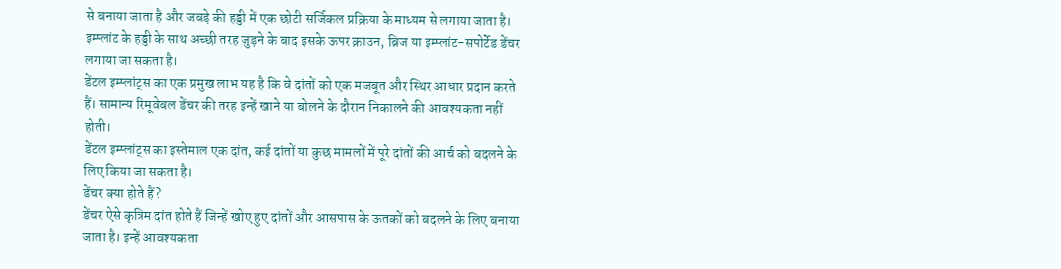से बनाया जाता है और जबड़े की हड्डी में एक छोटी सर्जिकल प्रक्रिया के माध्यम से लगाया जाता है। इम्प्लांट के हड्डी के साथ अच्छी तरह जुड़ने के बाद इसके ऊपर क्राउन, ब्रिज या इम्प्लांट-सपोर्टेड डेंचर लगाया जा सकता है।
डेंटल इम्प्लांट्स का एक प्रमुख लाभ यह है कि वे दांतों को एक मजबूत और स्थिर आधार प्रदान करते हैं। सामान्य रिमूवेबल डेंचर की तरह इन्हें खाने या बोलने के दौरान निकालने की आवश्यकता नहीं होती।
डेंटल इम्प्लांट्स का इस्तेमाल एक दांत, कई दांतों या कुछ मामलों में पूरे दांतों की आर्च को बदलने के लिए किया जा सकता है।
डेंचर क्या होते हैं?
डेंचर ऐसे कृत्रिम दांत होते हैं जिन्हें खोए हुए दांतों और आसपास के ऊतकों को बदलने के लिए बनाया जाता है। इन्हें आवश्यकता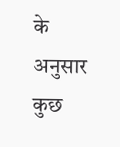के अनुसार कुछ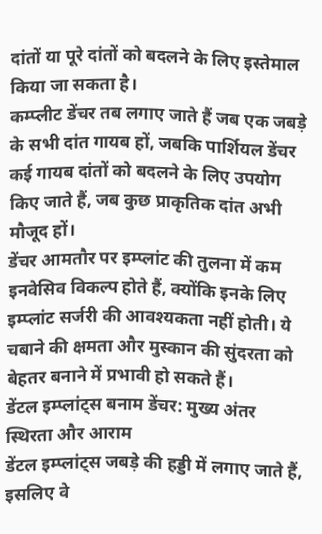दांतों या पूरे दांतों को बदलने के लिए इस्तेमाल किया जा सकता है।
कम्प्लीट डेंचर तब लगाए जाते हैं जब एक जबड़े के सभी दांत गायब हों, जबकि पार्शियल डेंचर कई गायब दांतों को बदलने के लिए उपयोग किए जाते हैं, जब कुछ प्राकृतिक दांत अभी मौजूद हों।
डेंचर आमतौर पर इम्प्लांट की तुलना में कम इनवेसिव विकल्प होते हैं, क्योंकि इनके लिए इम्प्लांट सर्जरी की आवश्यकता नहीं होती। ये चबाने की क्षमता और मुस्कान की सुंदरता को बेहतर बनाने में प्रभावी हो सकते हैं।
डेंटल इम्प्लांट्स बनाम डेंचर: मुख्य अंतर
स्थिरता और आराम
डेंटल इम्प्लांट्स जबड़े की हड्डी में लगाए जाते हैं, इसलिए वे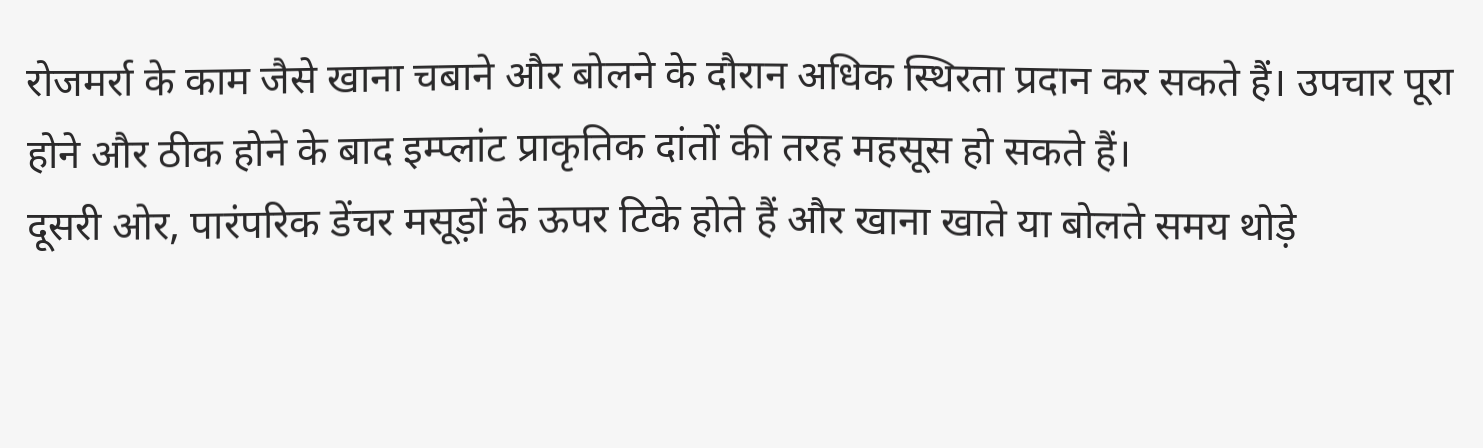रोजमर्रा के काम जैसे खाना चबाने और बोलने के दौरान अधिक स्थिरता प्रदान कर सकते हैं। उपचार पूरा होने और ठीक होने के बाद इम्प्लांट प्राकृतिक दांतों की तरह महसूस हो सकते हैं।
दूसरी ओर, पारंपरिक डेंचर मसूड़ों के ऊपर टिके होते हैं और खाना खाते या बोलते समय थोड़े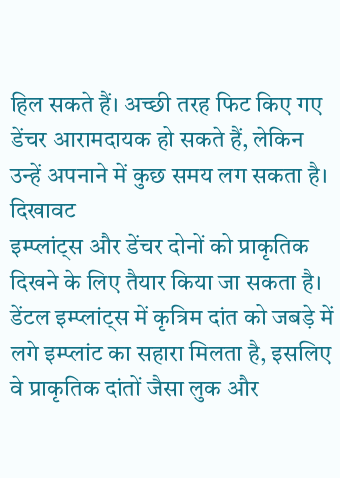हिल सकते हैं। अच्छी तरह फिट किए गए डेंचर आरामदायक हो सकते हैं, लेकिन उन्हें अपनाने में कुछ समय लग सकता है।
दिखावट
इम्प्लांट्स और डेंचर दोनों को प्राकृतिक दिखने के लिए तैयार किया जा सकता है। डेंटल इम्प्लांट्स में कृत्रिम दांत को जबड़े में लगे इम्प्लांट का सहारा मिलता है, इसलिए वे प्राकृतिक दांतों जैसा लुक और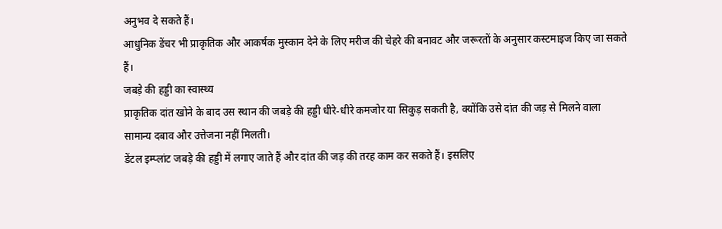अनुभव दे सकते हैं।
आधुनिक डेंचर भी प्राकृतिक और आकर्षक मुस्कान देने के लिए मरीज की चेहरे की बनावट और जरूरतों के अनुसार कस्टमाइज किए जा सकते हैं।
जबड़े की हड्डी का स्वास्थ्य
प्राकृतिक दांत खोने के बाद उस स्थान की जबड़े की हड्डी धीरे-धीरे कमजोर या सिकुड़ सकती है, क्योंकि उसे दांत की जड़ से मिलने वाला सामान्य दबाव और उत्तेजना नहीं मिलती।
डेंटल इम्प्लांट जबड़े की हड्डी में लगाए जाते हैं और दांत की जड़ की तरह काम कर सकते हैं। इसलिए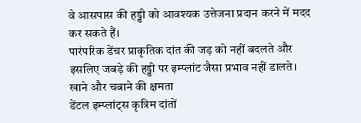वे आसपास की हड्डी को आवश्यक उत्तेजना प्रदान करने में मदद कर सकते हैं।
पारंपरिक डेंचर प्राकृतिक दांत की जड़ को नहीं बदलते और इसलिए जबड़े की हड्डी पर इम्प्लांट जैसा प्रभाव नहीं डालते।
खाने और चबाने की क्षमता
डेंटल इम्प्लांट्स कृत्रिम दांतों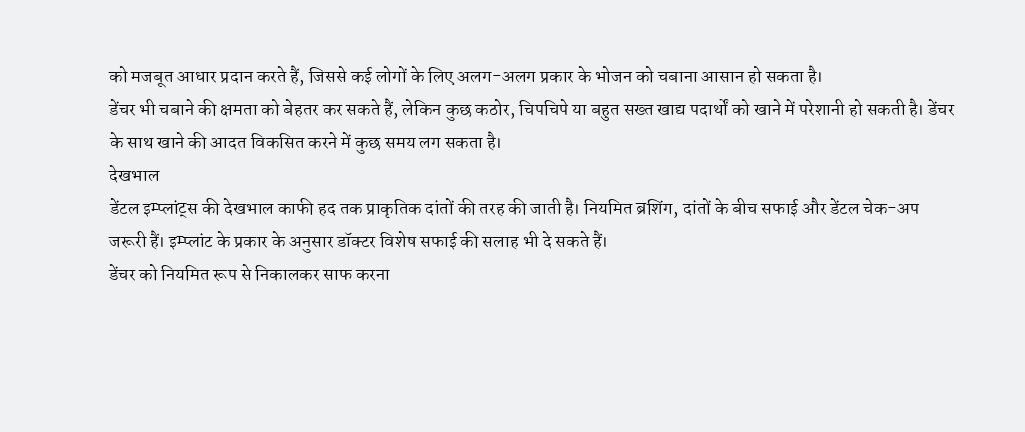को मजबूत आधार प्रदान करते हैं, जिससे कई लोगों के लिए अलग-अलग प्रकार के भोजन को चबाना आसान हो सकता है।
डेंचर भी चबाने की क्षमता को बेहतर कर सकते हैं, लेकिन कुछ कठोर, चिपचिपे या बहुत सख्त खाद्य पदार्थों को खाने में परेशानी हो सकती है। डेंचर के साथ खाने की आदत विकसित करने में कुछ समय लग सकता है।
देखभाल
डेंटल इम्प्लांट्स की देखभाल काफी हद तक प्राकृतिक दांतों की तरह की जाती है। नियमित ब्रशिंग, दांतों के बीच सफाई और डेंटल चेक-अप जरूरी हैं। इम्प्लांट के प्रकार के अनुसार डॉक्टर विशेष सफाई की सलाह भी दे सकते हैं।
डेंचर को नियमित रूप से निकालकर साफ करना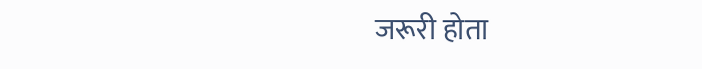जरूरी होता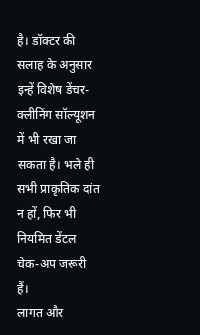है। डॉक्टर की सलाह के अनुसार इन्हें विशेष डेंचर-क्लीनिंग सॉल्यूशन में भी रखा जा सकता है। भले ही सभी प्राकृतिक दांत न हों, फिर भी नियमित डेंटल चेक-अप जरूरी हैं।
लागत और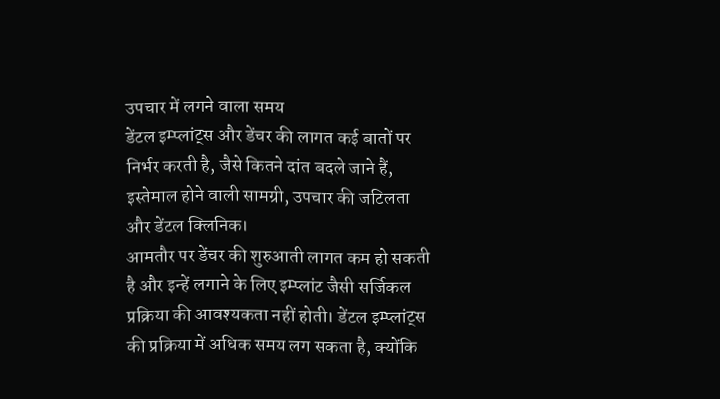उपचार में लगने वाला समय
डेंटल इम्प्लांट्स और डेंचर की लागत कई बातों पर निर्भर करती है, जैसे कितने दांत बदले जाने हैं, इस्तेमाल होने वाली सामग्री, उपचार की जटिलता और डेंटल क्लिनिक।
आमतौर पर डेंचर की शुरुआती लागत कम हो सकती है और इन्हें लगाने के लिए इम्प्लांट जैसी सर्जिकल प्रक्रिया की आवश्यकता नहीं होती। डेंटल इम्प्लांट्स की प्रक्रिया में अधिक समय लग सकता है, क्योंकि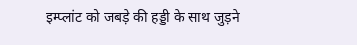इम्प्लांट को जबड़े की हड्डी के साथ जुड़ने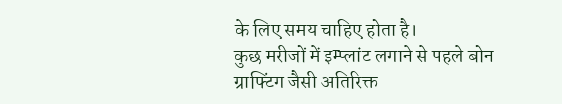के लिए समय चाहिए होता है।
कुछ मरीजों में इम्प्लांट लगाने से पहले बोन ग्राफ्टिंग जैसी अतिरिक्त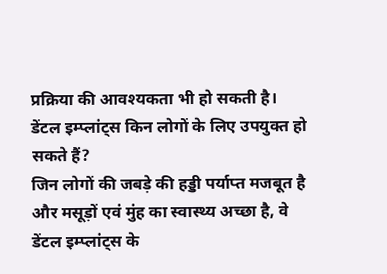प्रक्रिया की आवश्यकता भी हो सकती है।
डेंटल इम्प्लांट्स किन लोगों के लिए उपयुक्त हो सकते हैं?
जिन लोगों की जबड़े की हड्डी पर्याप्त मजबूत है और मसूड़ों एवं मुंह का स्वास्थ्य अच्छा है, वे डेंटल इम्प्लांट्स के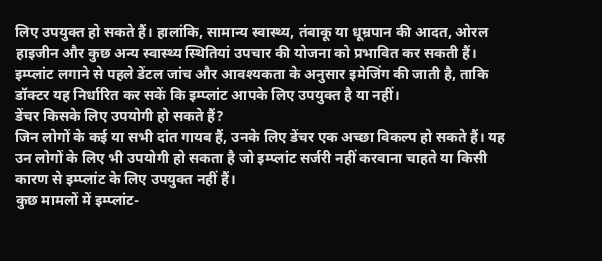लिए उपयुक्त हो सकते हैं। हालांकि, सामान्य स्वास्थ्य, तंबाकू या धूम्रपान की आदत, ओरल हाइजीन और कुछ अन्य स्वास्थ्य स्थितियां उपचार की योजना को प्रभावित कर सकती हैं।
इम्प्लांट लगाने से पहले डेंटल जांच और आवश्यकता के अनुसार इमेजिंग की जाती है, ताकि डॉक्टर यह निर्धारित कर सकें कि इम्प्लांट आपके लिए उपयुक्त है या नहीं।
डेंचर किसके लिए उपयोगी हो सकते हैं?
जिन लोगों के कई या सभी दांत गायब हैं, उनके लिए डेंचर एक अच्छा विकल्प हो सकते हैं। यह उन लोगों के लिए भी उपयोगी हो सकता है जो इम्प्लांट सर्जरी नहीं करवाना चाहते या किसी कारण से इम्प्लांट के लिए उपयुक्त नहीं हैं।
कुछ मामलों में इम्प्लांट-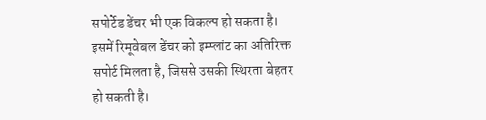सपोर्टेड डेंचर भी एक विकल्प हो सकता है। इसमें रिमूवेबल डेंचर को इम्प्लांट का अतिरिक्त सपोर्ट मिलता है, जिससे उसकी स्थिरता बेहतर हो सकती है।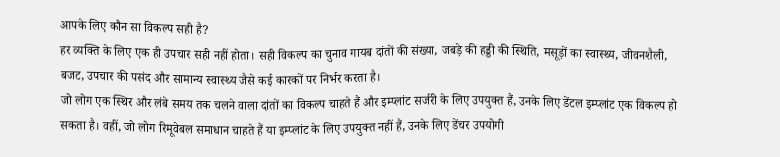आपके लिए कौन सा विकल्प सही है?
हर व्यक्ति के लिए एक ही उपचार सही नहीं होता। सही विकल्प का चुनाव गायब दांतों की संख्या, जबड़े की हड्डी की स्थिति, मसूड़ों का स्वास्थ्य, जीवनशैली, बजट, उपचार की पसंद और सामान्य स्वास्थ्य जैसे कई कारकों पर निर्भर करता है।
जो लोग एक स्थिर और लंबे समय तक चलने वाला दांतों का विकल्प चाहते हैं और इम्प्लांट सर्जरी के लिए उपयुक्त हैं, उनके लिए डेंटल इम्प्लांट एक विकल्प हो सकता है। वहीं, जो लोग रिमूवेबल समाधान चाहते हैं या इम्प्लांट के लिए उपयुक्त नहीं हैं, उनके लिए डेंचर उपयोगी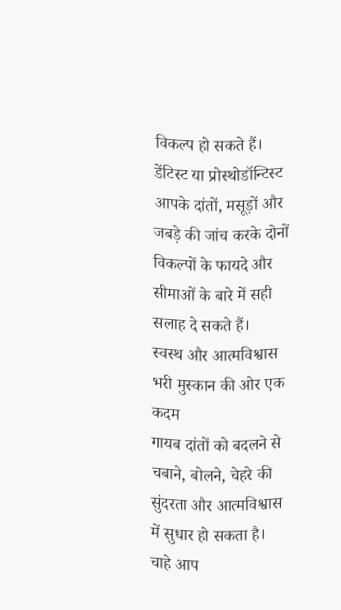विकल्प हो सकते हैं।
डेंटिस्ट या प्रोस्थोडॉन्टिस्ट आपके दांतों, मसूड़ों और जबड़े की जांच करके दोनों विकल्पों के फायदे और सीमाओं के बारे में सही सलाह दे सकते हैं।
स्वस्थ और आत्मविश्वास भरी मुस्कान की ओर एक कदम
गायब दांतों को बदलने से चबाने, बोलने, चेहरे की सुंदरता और आत्मविश्वास में सुधार हो सकता है। चाहे आप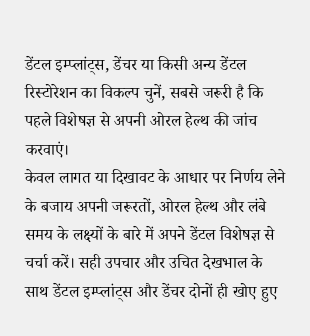डेंटल इम्प्लांट्स, डेंचर या किसी अन्य डेंटल रिस्टोरेशन का विकल्प चुनें, सबसे जरूरी है कि पहले विशेषज्ञ से अपनी ओरल हेल्थ की जांच करवाएं।
केवल लागत या दिखावट के आधार पर निर्णय लेने के बजाय अपनी जरूरतों, ओरल हेल्थ और लंबे समय के लक्ष्यों के बारे में अपने डेंटल विशेषज्ञ से चर्चा करें। सही उपचार और उचित देखभाल के साथ डेंटल इम्प्लांट्स और डेंचर दोनों ही खोए हुए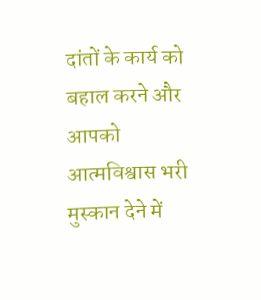दांतों के कार्य को बहाल करने और आपको आत्मविश्वास भरी मुस्कान देने में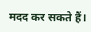मदद कर सकते हैं।